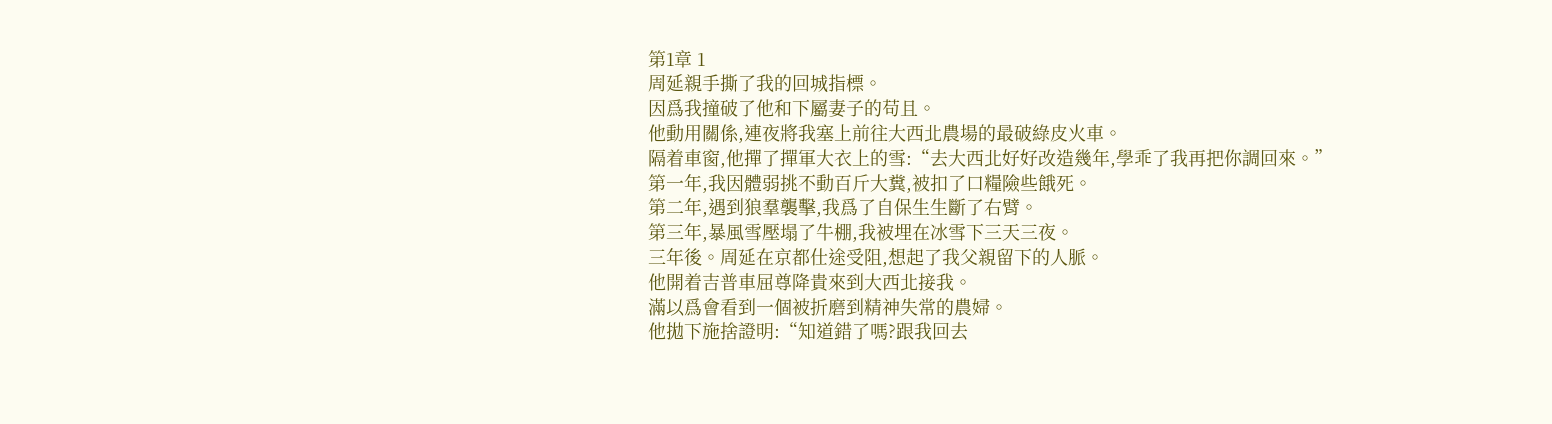第1章 1
周延親手撕了我的回城指標。
因爲我撞破了他和下屬妻子的苟且。
他動用關係,連夜將我塞上前往大西北農場的最破綠皮火車。
隔着車窗,他撣了撣軍大衣上的雪:“去大西北好好改造幾年,學乖了我再把你調回來。”
第一年,我因體弱挑不動百斤大糞,被扣了口糧險些餓死。
第二年,遇到狼羣襲擊,我爲了自保生生斷了右臂。
第三年,暴風雪壓塌了牛棚,我被埋在冰雪下三天三夜。
三年後。周延在京都仕途受阻,想起了我父親留下的人脈。
他開着吉普車屈尊降貴來到大西北接我。
滿以爲會看到一個被折磨到精神失常的農婦。
他拋下施捨證明:“知道錯了嗎?跟我回去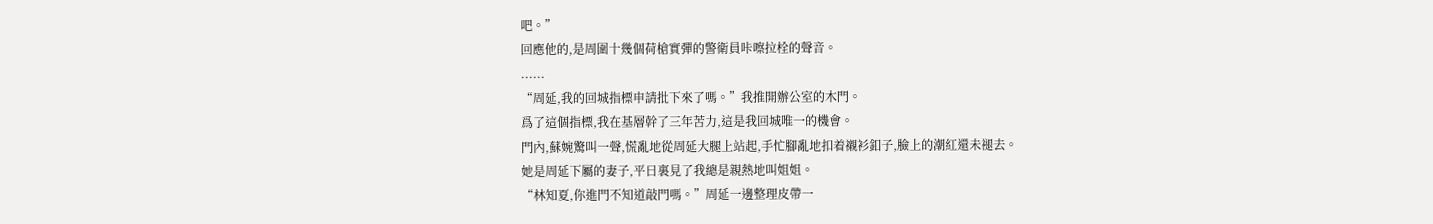吧。”
回應他的,是周圍十幾個荷槍實彈的警衛員咔嚓拉栓的聲音。
......
“周延,我的回城指標申請批下來了嗎。”我推開辦公室的木門。
爲了這個指標,我在基層幹了三年苦力,這是我回城唯一的機會。
門內,蘇婉驚叫一聲,慌亂地從周延大腿上站起,手忙腳亂地扣着襯衫釦子,臉上的潮紅還未褪去。
她是周延下屬的妻子,平日裏見了我總是親熱地叫姐姐。
“林知夏,你進門不知道敲門嗎。”周延一邊整理皮帶一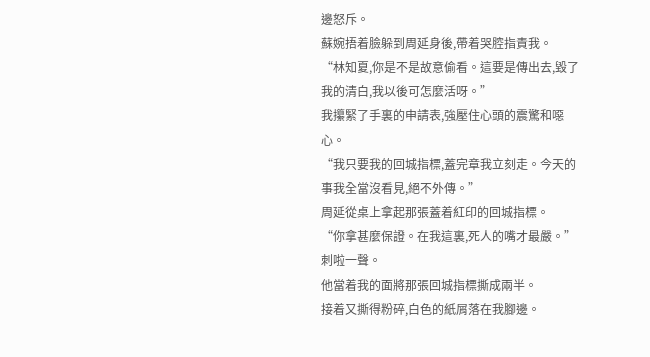邊怒斥。
蘇婉捂着臉躲到周延身後,帶着哭腔指責我。
“林知夏,你是不是故意偷看。這要是傳出去,毀了我的清白,我以後可怎麼活呀。”
我攥緊了手裏的申請表,強壓住心頭的震驚和噁心。
“我只要我的回城指標,蓋完章我立刻走。今天的事我全當沒看見,絕不外傳。”
周延從桌上拿起那張蓋着紅印的回城指標。
“你拿甚麼保證。在我這裏,死人的嘴才最嚴。”
刺啦一聲。
他當着我的面將那張回城指標撕成兩半。
接着又撕得粉碎,白色的紙屑落在我腳邊。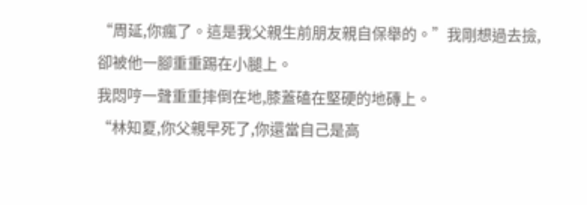“周延,你瘋了。這是我父親生前朋友親自保舉的。”我剛想過去撿,卻被他一腳重重踢在小腿上。
我悶哼一聲重重摔倒在地,膝蓋磕在堅硬的地磚上。
“林知夏,你父親早死了,你還當自己是高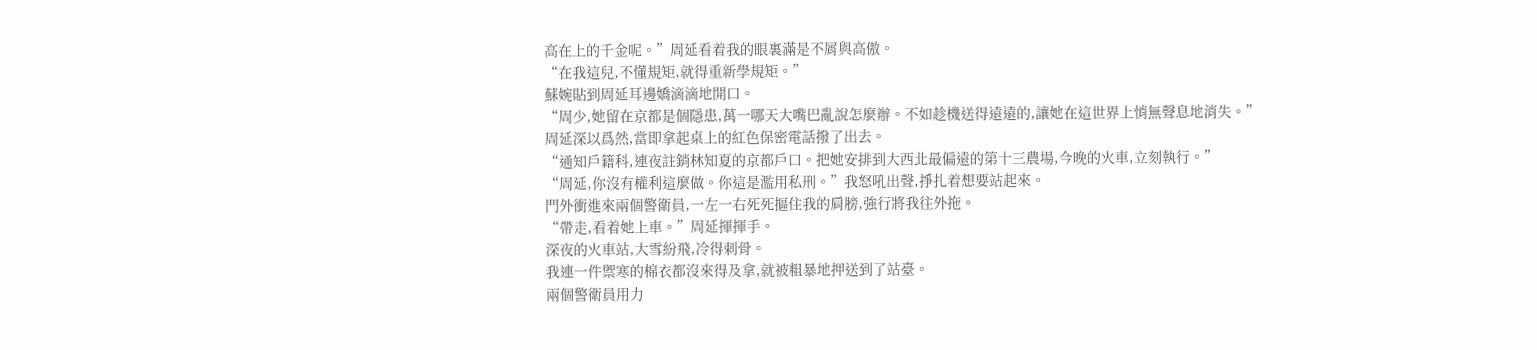高在上的千金呢。”周延看着我的眼裏滿是不屑與高傲。
“在我這兒,不懂規矩,就得重新學規矩。”
蘇婉貼到周延耳邊嬌滴滴地開口。
“周少,她留在京都是個隱患,萬一哪天大嘴巴亂說怎麼辦。不如趁機送得遠遠的,讓她在這世界上悄無聲息地消失。”
周延深以爲然,當即拿起桌上的紅色保密電話撥了出去。
“通知戶籍科,連夜註銷林知夏的京都戶口。把她安排到大西北最偏遠的第十三農場,今晚的火車,立刻執行。”
“周延,你沒有權利這麼做。你這是濫用私刑。”我怒吼出聲,掙扎着想要站起來。
門外衝進來兩個警衛員,一左一右死死摳住我的肩膀,強行將我往外拖。
“帶走,看着她上車。”周延揮揮手。
深夜的火車站,大雪紛飛,冷得刺骨。
我連一件禦寒的棉衣都沒來得及拿,就被粗暴地押送到了站臺。
兩個警衛員用力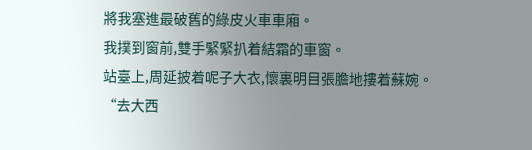將我塞進最破舊的綠皮火車車廂。
我撲到窗前,雙手緊緊扒着結霜的車窗。
站臺上,周延披着呢子大衣,懷裏明目張膽地摟着蘇婉。
“去大西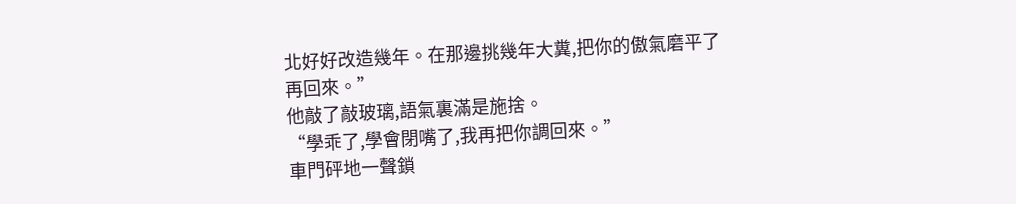北好好改造幾年。在那邊挑幾年大糞,把你的傲氣磨平了再回來。”
他敲了敲玻璃,語氣裏滿是施捨。
“學乖了,學會閉嘴了,我再把你調回來。”
車門砰地一聲鎖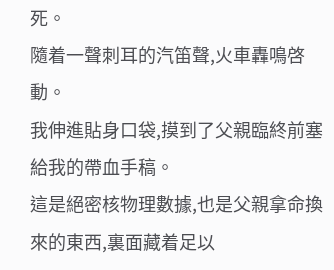死。
隨着一聲刺耳的汽笛聲,火車轟鳴啓動。
我伸進貼身口袋,摸到了父親臨終前塞給我的帶血手稿。
這是絕密核物理數據,也是父親拿命換來的東西,裏面藏着足以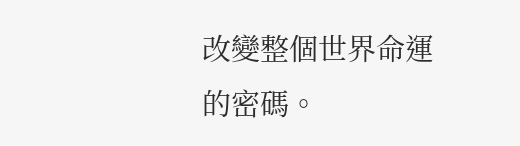改變整個世界命運的密碼。